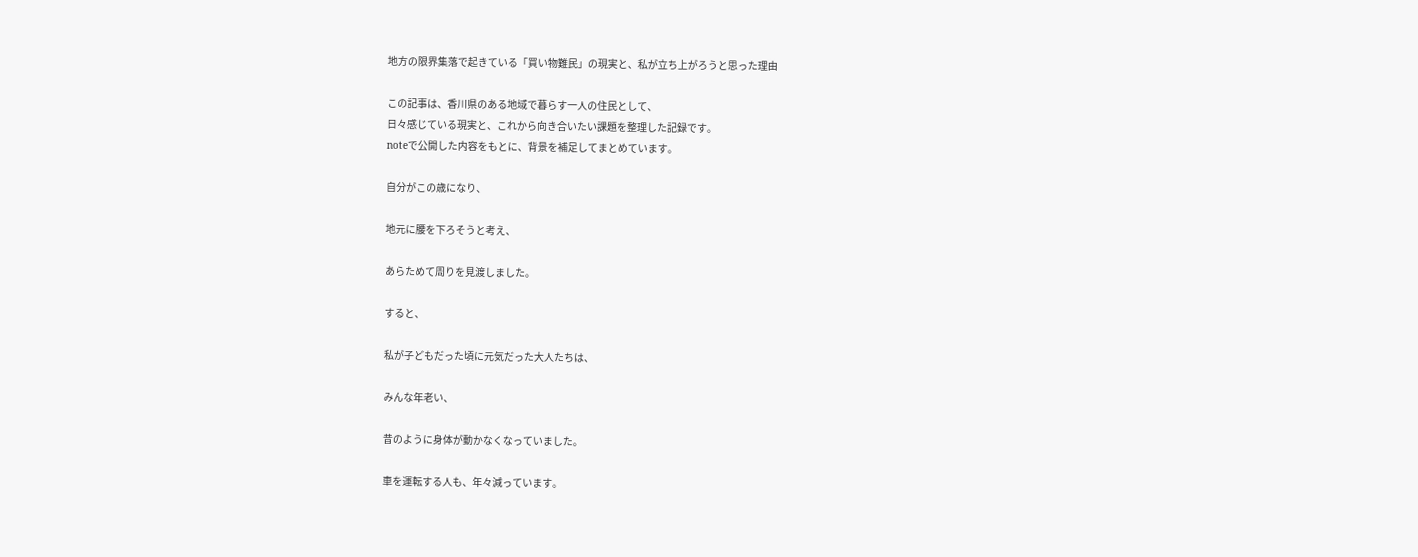地方の限界集落で起きている「買い物難民」の現実と、私が立ち上がろうと思った理由

この記事は、香川県のある地域で暮らす一人の住民として、
日々感じている現実と、これから向き合いたい課題を整理した記録です。
noteで公開した内容をもとに、背景を補足してまとめています。

自分がこの歳になり、

地元に腰を下ろそうと考え、

あらためて周りを見渡しました。

すると、

私が子どもだった頃に元気だった大人たちは、

みんな年老い、

昔のように身体が動かなくなっていました。

車を運転する人も、年々減っています。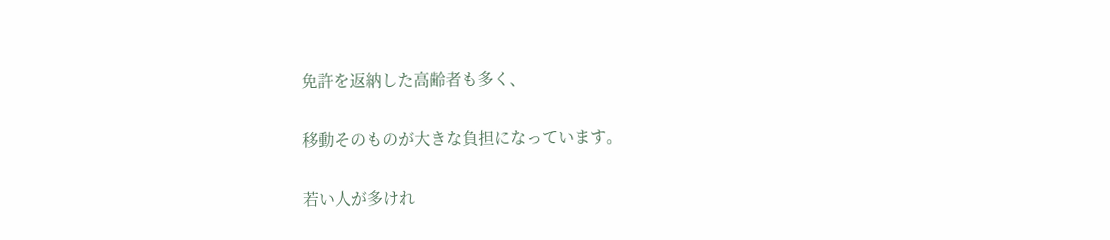免許を返納した高齢者も多く、

移動そのものが大きな負担になっています。

若い人が多けれ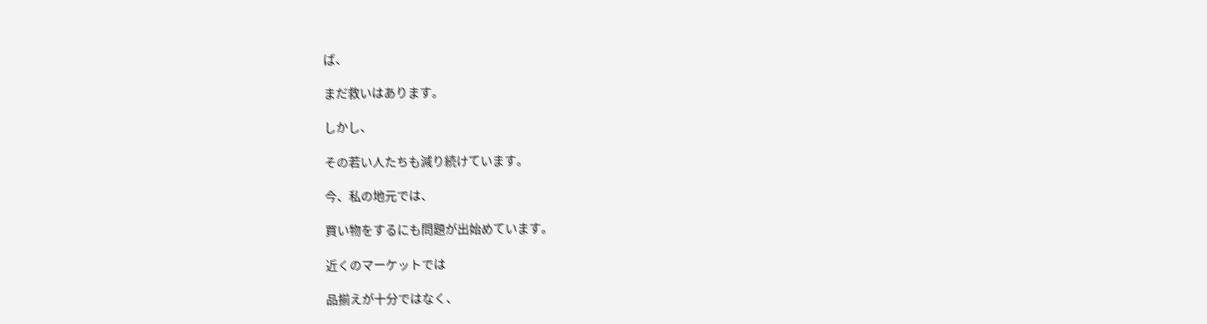ば、

まだ救いはあります。

しかし、

その若い人たちも減り続けています。

今、私の地元では、

買い物をするにも問題が出始めています。

近くのマーケットでは

品揃えが十分ではなく、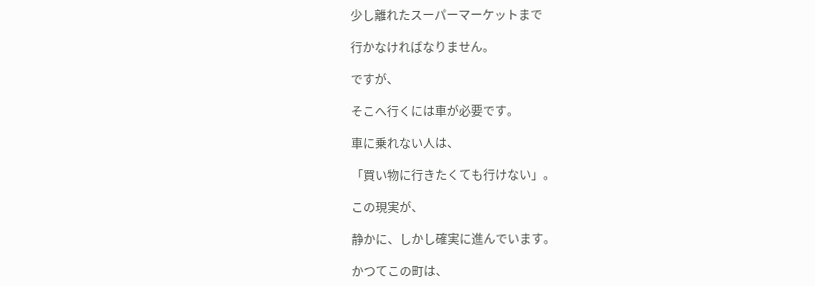少し離れたスーパーマーケットまで

行かなければなりません。

ですが、

そこへ行くには車が必要です。

車に乗れない人は、

「買い物に行きたくても行けない」。

この現実が、

静かに、しかし確実に進んでいます。

かつてこの町は、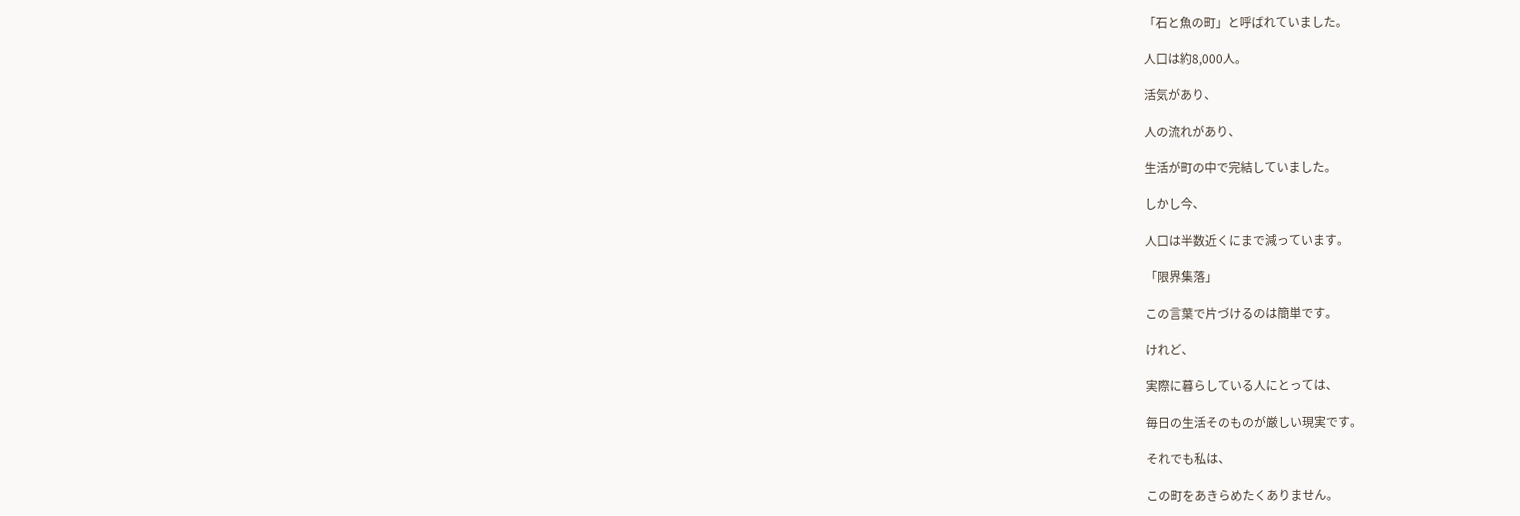「石と魚の町」と呼ばれていました。

人口は約8,000人。

活気があり、

人の流れがあり、

生活が町の中で完結していました。

しかし今、

人口は半数近くにまで減っています。

「限界集落」

この言葉で片づけるのは簡単です。

けれど、

実際に暮らしている人にとっては、

毎日の生活そのものが厳しい現実です。

それでも私は、

この町をあきらめたくありません。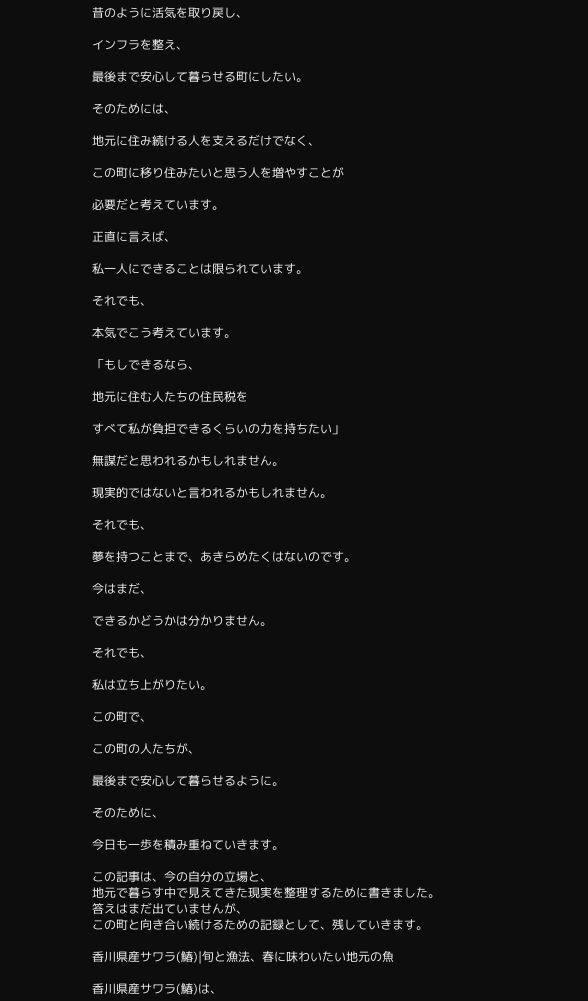昔のように活気を取り戻し、

インフラを整え、

最後まで安心して暮らせる町にしたい。

そのためには、

地元に住み続ける人を支えるだけでなく、

この町に移り住みたいと思う人を増やすことが

必要だと考えています。

正直に言えば、

私一人にできることは限られています。

それでも、

本気でこう考えています。

「もしできるなら、

地元に住む人たちの住民税を

すべて私が負担できるくらいの力を持ちたい」

無謀だと思われるかもしれません。

現実的ではないと言われるかもしれません。

それでも、

夢を持つことまで、あきらめたくはないのです。

今はまだ、

できるかどうかは分かりません。

それでも、

私は立ち上がりたい。

この町で、

この町の人たちが、

最後まで安心して暮らせるように。

そのために、

今日も一歩を積み重ねていきます。

この記事は、今の自分の立場と、
地元で暮らす中で見えてきた現実を整理するために書きました。
答えはまだ出ていませんが、
この町と向き合い続けるための記録として、残していきます。

香川県産サワラ(鰆)|旬と漁法、春に味わいたい地元の魚

香川県産サワラ(鰆)は、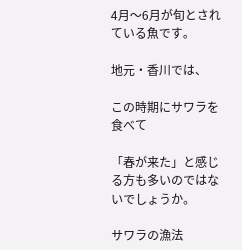4月〜6月が旬とされている魚です。

地元・香川では、

この時期にサワラを食べて

「春が来た」と感じる方も多いのではないでしょうか。

サワラの漁法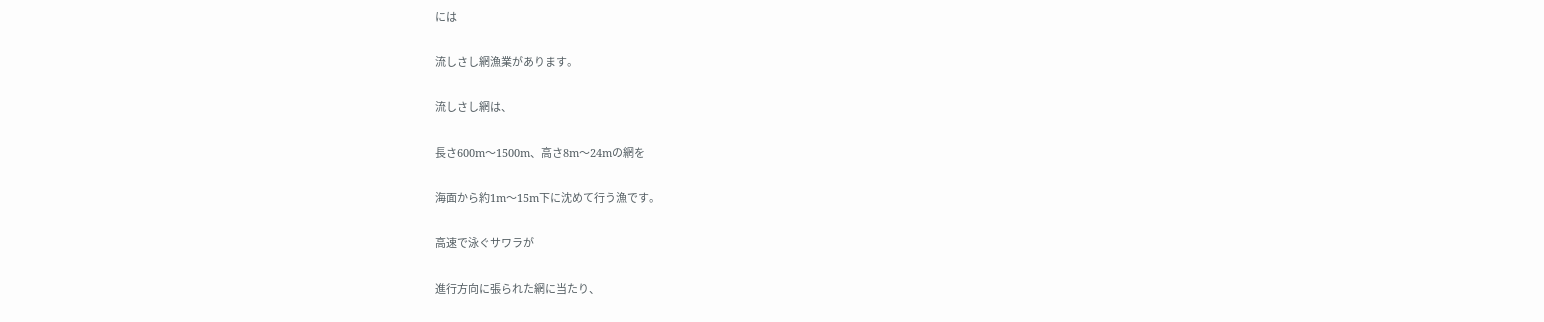には

流しさし網漁業があります。

流しさし網は、

長さ600m〜1500m、高さ8m〜24mの網を

海面から約1m〜15m下に沈めて行う漁です。

高速で泳ぐサワラが

進行方向に張られた網に当たり、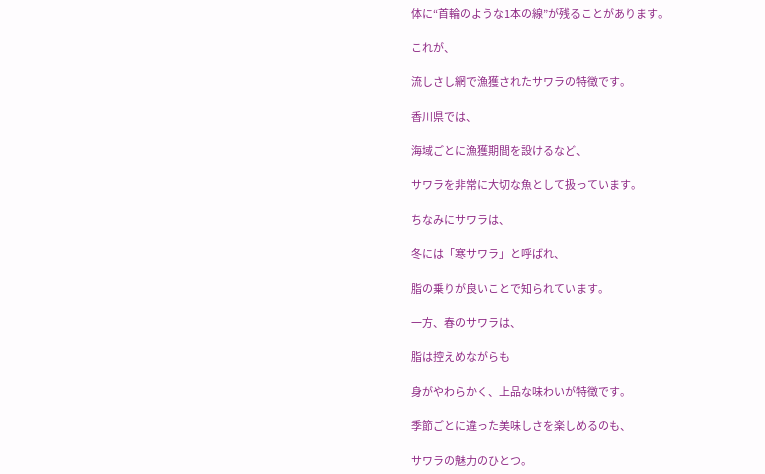体に“首輪のような1本の線”が残ることがあります。

これが、

流しさし網で漁獲されたサワラの特徴です。

香川県では、

海域ごとに漁獲期間を設けるなど、

サワラを非常に大切な魚として扱っています。

ちなみにサワラは、

冬には「寒サワラ」と呼ばれ、

脂の乗りが良いことで知られています。

一方、春のサワラは、

脂は控えめながらも

身がやわらかく、上品な味わいが特徴です。

季節ごとに違った美味しさを楽しめるのも、

サワラの魅力のひとつ。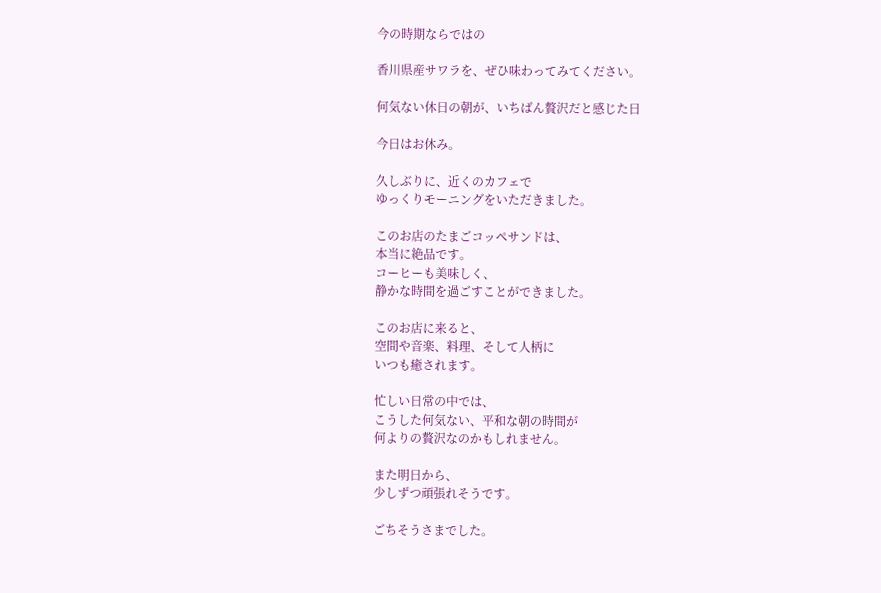今の時期ならではの

香川県産サワラを、ぜひ味わってみてください。

何気ない休日の朝が、いちばん贅沢だと感じた日

今日はお休み。

久しぶりに、近くのカフェで
ゆっくりモーニングをいただきました。

このお店のたまごコッペサンドは、
本当に絶品です。
コーヒーも美味しく、
静かな時間を過ごすことができました。

このお店に来ると、
空間や音楽、料理、そして人柄に
いつも癒されます。

忙しい日常の中では、
こうした何気ない、平和な朝の時間が
何よりの贅沢なのかもしれません。

また明日から、
少しずつ頑張れそうです。

ごちそうさまでした。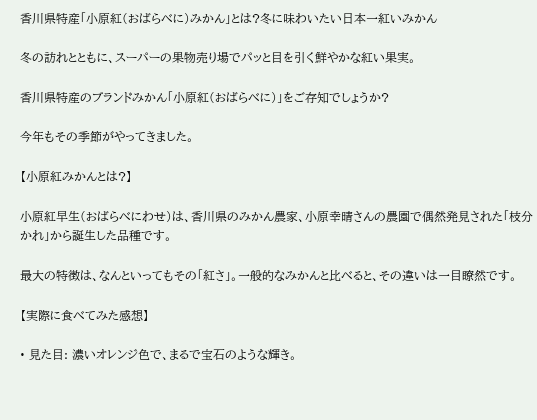香川県特産「小原紅(おばらべに)みかん」とは?冬に味わいたい日本一紅いみかん

冬の訪れとともに、スーパーの果物売り場でパッと目を引く鮮やかな紅い果実。

香川県特産のブランドみかん「小原紅(おばらべに)」をご存知でしょうか?

今年もその季節がやってきました。

【小原紅みかんとは?】

小原紅早生(おばらべにわせ)は、香川県のみかん農家、小原幸晴さんの農園で偶然発見された「枝分かれ」から誕生した品種です。

最大の特徴は、なんといってもその「紅さ」。一般的なみかんと比べると、その違いは一目瞭然です。

【実際に食べてみた感想】

• 見た目: 濃いオレンジ色で、まるで宝石のような輝き。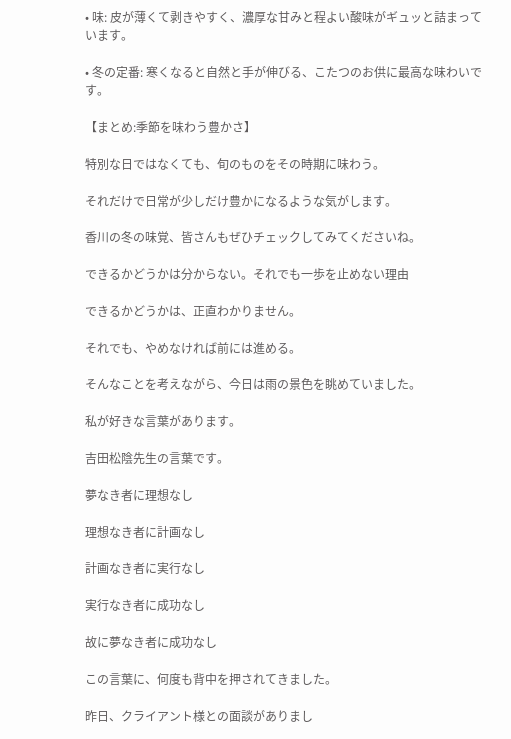• 味: 皮が薄くて剥きやすく、濃厚な甘みと程よい酸味がギュッと詰まっています。

• 冬の定番: 寒くなると自然と手が伸びる、こたつのお供に最高な味わいです。

【まとめ:季節を味わう豊かさ】

特別な日ではなくても、旬のものをその時期に味わう。

それだけで日常が少しだけ豊かになるような気がします。

香川の冬の味覚、皆さんもぜひチェックしてみてくださいね。

できるかどうかは分からない。それでも一歩を止めない理由

できるかどうかは、正直わかりません。

それでも、やめなければ前には進める。

そんなことを考えながら、今日は雨の景色を眺めていました。

私が好きな言葉があります。

吉田松陰先生の言葉です。

夢なき者に理想なし

理想なき者に計画なし

計画なき者に実行なし

実行なき者に成功なし

故に夢なき者に成功なし

この言葉に、何度も背中を押されてきました。

昨日、クライアント様との面談がありまし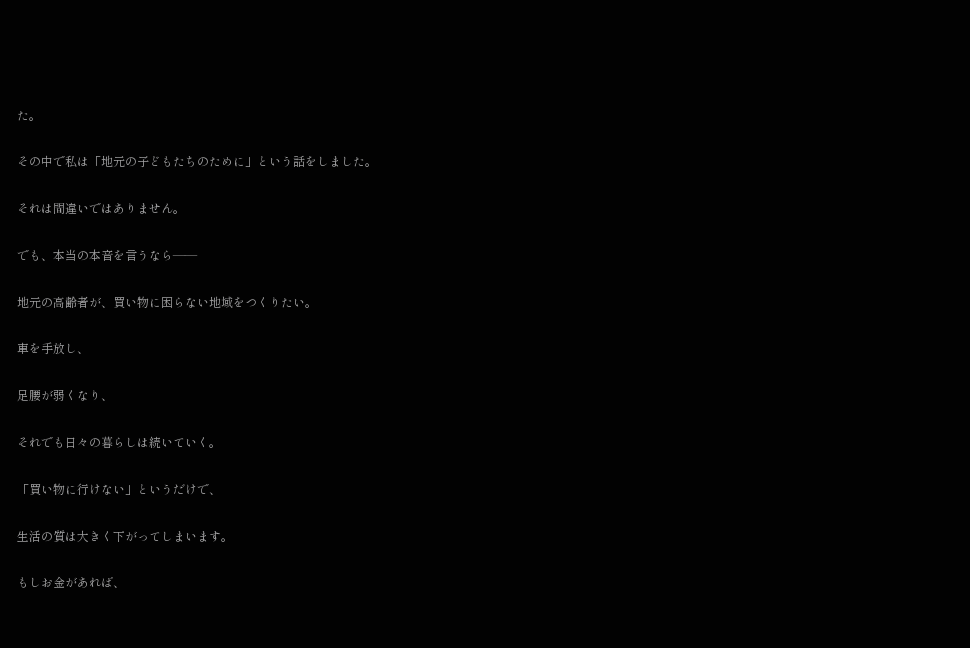た。

その中で私は「地元の子どもたちのために」という話をしました。

それは間違いではありません。

でも、本当の本音を言うなら——

地元の高齢者が、買い物に困らない地域をつくりたい。

車を手放し、

足腰が弱くなり、

それでも日々の暮らしは続いていく。

「買い物に行けない」というだけで、

生活の質は大きく下がってしまいます。

もしお金があれば、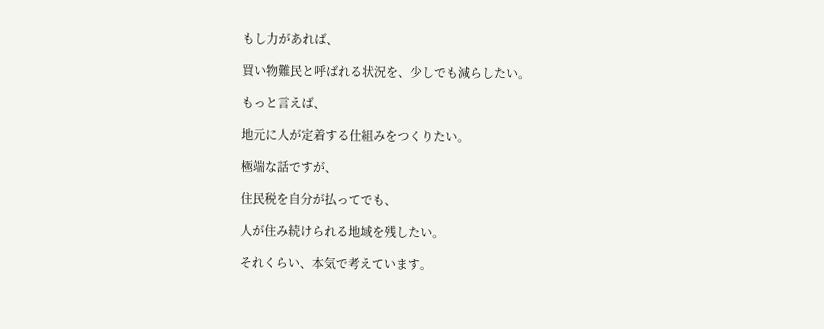もし力があれば、

買い物難民と呼ばれる状況を、少しでも減らしたい。

もっと言えば、

地元に人が定着する仕組みをつくりたい。

極端な話ですが、

住民税を自分が払ってでも、

人が住み続けられる地域を残したい。

それくらい、本気で考えています。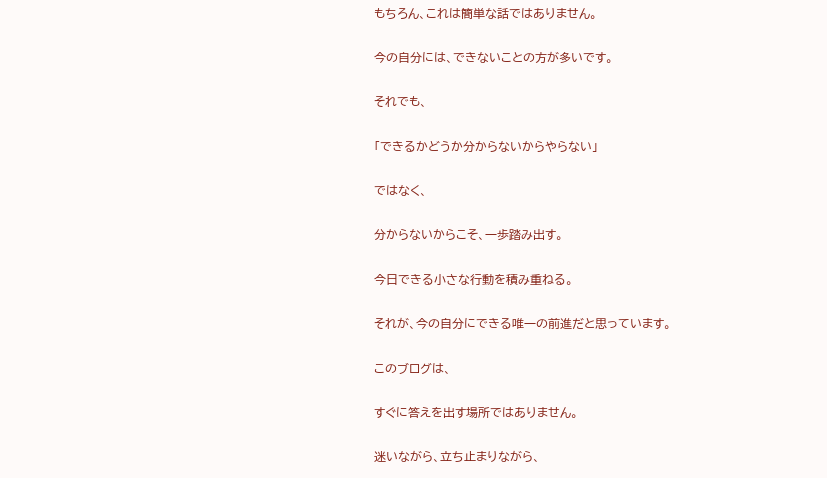もちろん、これは簡単な話ではありません。

今の自分には、できないことの方が多いです。

それでも、

「できるかどうか分からないからやらない」

ではなく、

分からないからこそ、一歩踏み出す。

今日できる小さな行動を積み重ねる。

それが、今の自分にできる唯一の前進だと思っています。

このブログは、

すぐに答えを出す場所ではありません。

迷いながら、立ち止まりながら、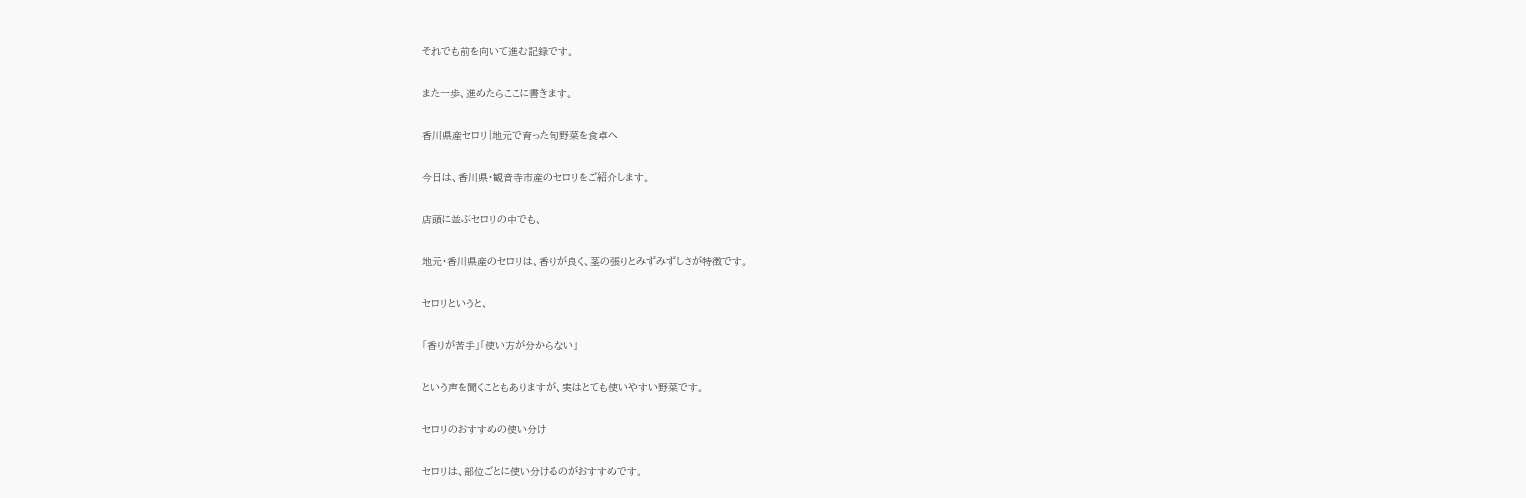それでも前を向いて進む記録です。

また一歩、進めたらここに書きます。

香川県産セロリ|地元で育った旬野菜を食卓へ

今日は、香川県・観音寺市産のセロリをご紹介します。

店頭に並ぶセロリの中でも、

地元・香川県産のセロリは、香りが良く、茎の張りとみずみずしさが特徴です。

セロリというと、

「香りが苦手」「使い方が分からない」

という声を聞くこともありますが、実はとても使いやすい野菜です。

セロリのおすすめの使い分け

セロリは、部位ごとに使い分けるのがおすすめです。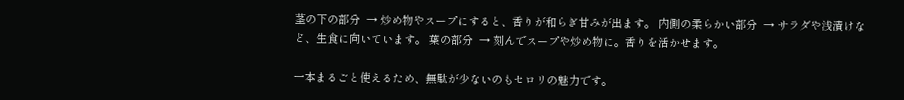茎の下の部分  → 炒め物やスープにすると、香りが和らぎ甘みが出ます。 内側の柔らかい部分  → サラダや浅漬けなど、生食に向いています。 葉の部分  → 刻んでスープや炒め物に。香りを活かせます。

一本まるごと使えるため、無駄が少ないのもセロリの魅力です。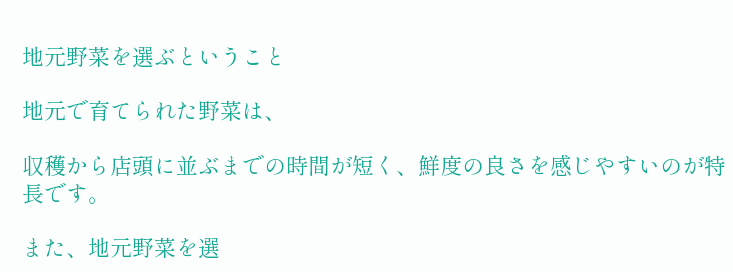地元野菜を選ぶということ

地元で育てられた野菜は、

収穫から店頭に並ぶまでの時間が短く、鮮度の良さを感じやすいのが特長です。

また、地元野菜を選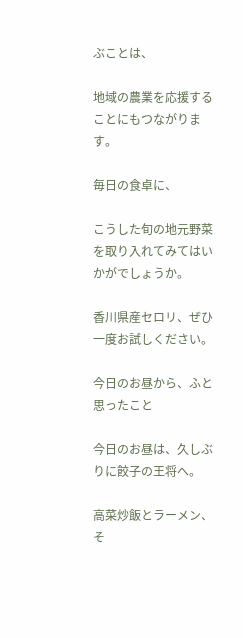ぶことは、

地域の農業を応援することにもつながります。

毎日の食卓に、

こうした旬の地元野菜を取り入れてみてはいかがでしょうか。

香川県産セロリ、ぜひ一度お試しください。

今日のお昼から、ふと思ったこと

今日のお昼は、久しぶりに餃子の王将へ。

高菜炒飯とラーメン、そ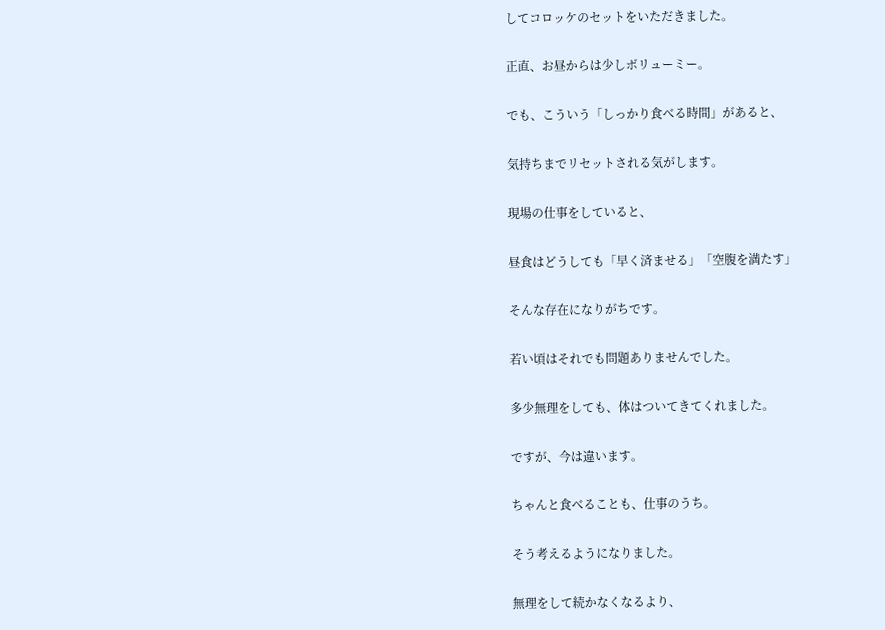してコロッケのセットをいただきました。

正直、お昼からは少しボリューミー。

でも、こういう「しっかり食べる時間」があると、

気持ちまでリセットされる気がします。

現場の仕事をしていると、

昼食はどうしても「早く済ませる」「空腹を満たす」

そんな存在になりがちです。

若い頃はそれでも問題ありませんでした。

多少無理をしても、体はついてきてくれました。

ですが、今は違います。

ちゃんと食べることも、仕事のうち。

そう考えるようになりました。

無理をして続かなくなるより、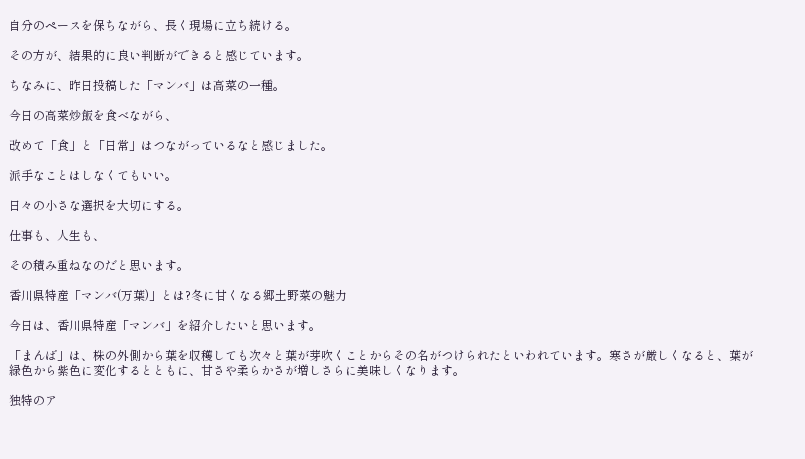自分のペースを保ちながら、長く現場に立ち続ける。

その方が、結果的に良い判断ができると感じています。

ちなみに、昨日投稿した「マンバ」は高菜の一種。

今日の高菜炒飯を食べながら、

改めて「食」と「日常」はつながっているなと感じました。

派手なことはしなくてもいい。

日々の小さな選択を大切にする。

仕事も、人生も、

その積み重ねなのだと思います。

香川県特産「マンバ(万葉)」とは?冬に甘くなる郷土野菜の魅力

今日は、香川県特産「マンバ」を紹介したいと思います。

「まんば」は、株の外側から葉を収穫しても次々と葉が芽吹くことからその名がつけられたといわれています。寒さが厳しくなると、葉が緑色から紫色に変化するとともに、甘さや柔らかさが増しさらに美味しくなります。

独特のア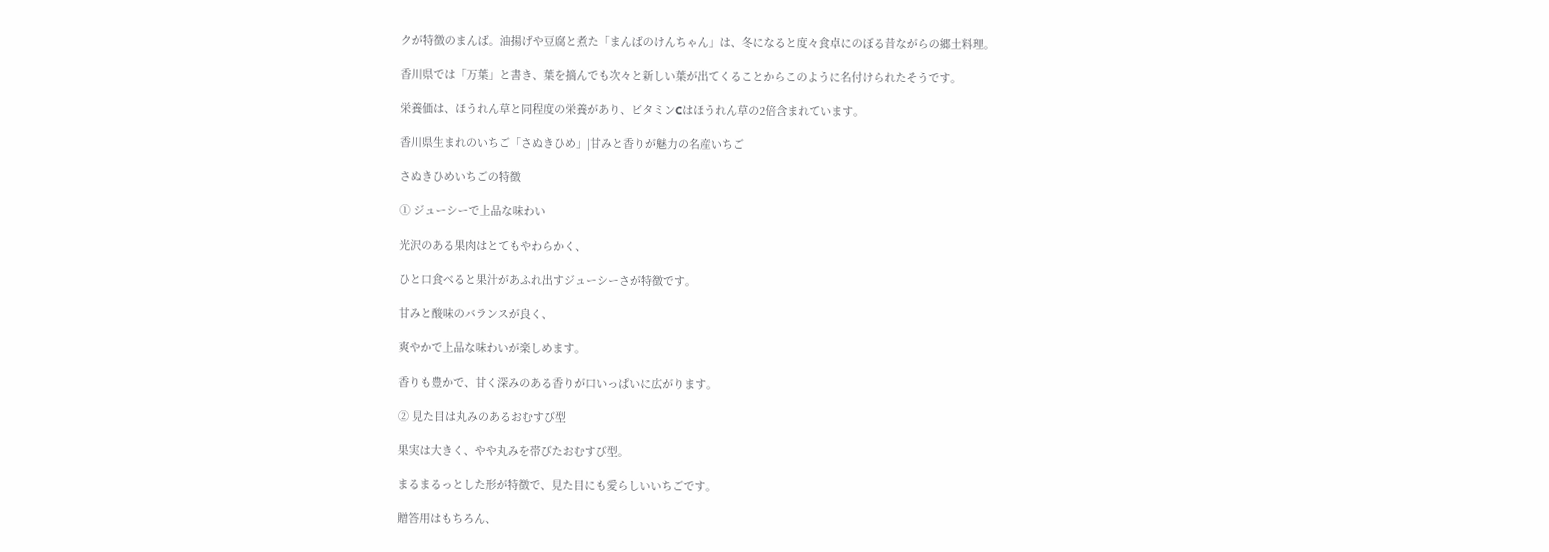クが特徴のまんば。油揚げや豆腐と煮た「まんばのけんちゃん」は、冬になると度々食卓にのぼる昔ながらの郷土料理。

香川県では「万葉」と書き、葉を摘んでも次々と新しい葉が出てくることからこのように名付けられたそうです。

栄養価は、ほうれん草と同程度の栄養があり、ビタミンCはほうれん草の2倍含まれています。

香川県生まれのいちご「さぬきひめ」|甘みと香りが魅力の名産いちご

さぬきひめいちごの特徴

① ジューシーで上品な味わい

光沢のある果肉はとてもやわらかく、

ひと口食べると果汁があふれ出すジューシーさが特徴です。

甘みと酸味のバランスが良く、

爽やかで上品な味わいが楽しめます。

香りも豊かで、甘く深みのある香りが口いっぱいに広がります。

② 見た目は丸みのあるおむすび型

果実は大きく、やや丸みを帯びたおむすび型。

まるまるっとした形が特徴で、見た目にも愛らしいいちごです。

贈答用はもちろん、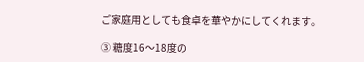ご家庭用としても食卓を華やかにしてくれます。

③ 糖度16〜18度の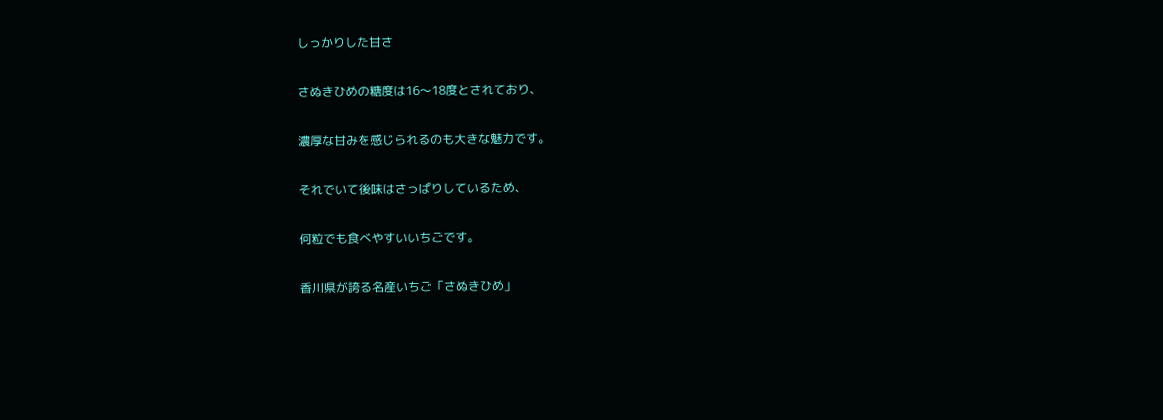しっかりした甘さ

さぬきひめの糖度は16〜18度とされており、

濃厚な甘みを感じられるのも大きな魅力です。

それでいて後味はさっぱりしているため、

何粒でも食べやすいいちごです。

香川県が誇る名産いちご「さぬきひめ」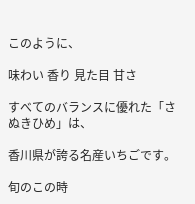このように、

味わい 香り 見た目 甘さ

すべてのバランスに優れた「さぬきひめ」は、

香川県が誇る名産いちごです。

旬のこの時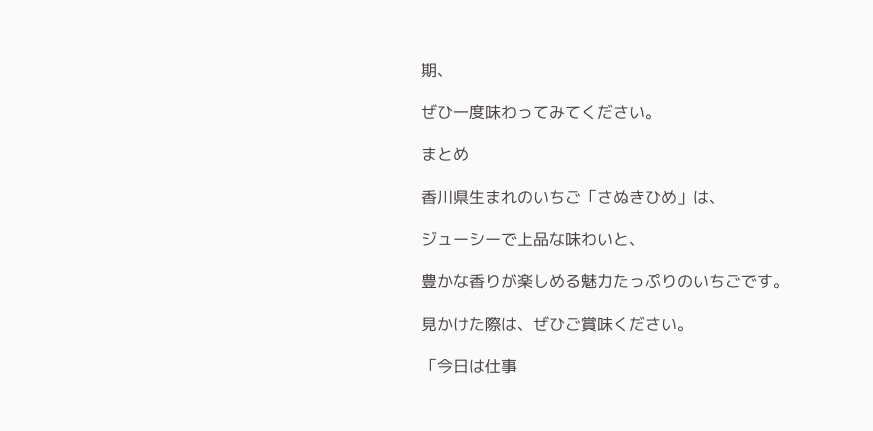期、

ぜひ一度味わってみてください。

まとめ

香川県生まれのいちご「さぬきひめ」は、

ジューシーで上品な味わいと、

豊かな香りが楽しめる魅力たっぷりのいちごです。

見かけた際は、ぜひご賞味ください。

「今日は仕事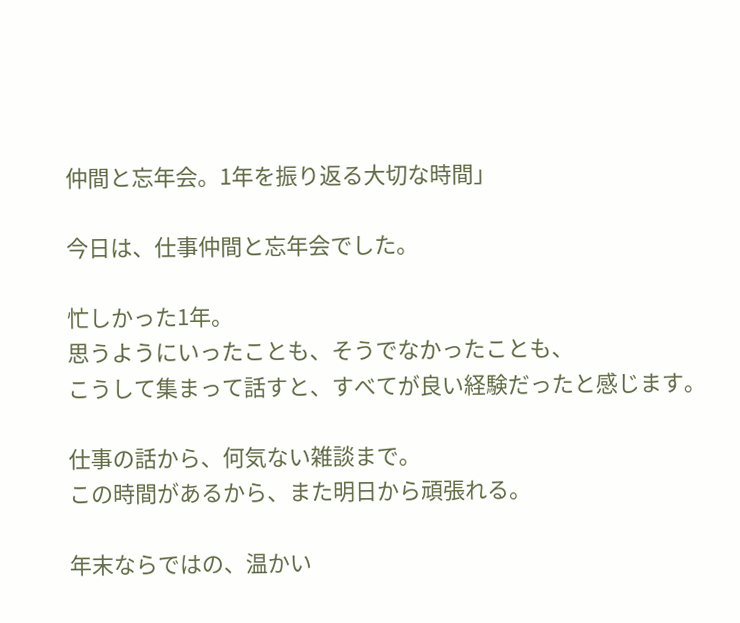仲間と忘年会。1年を振り返る大切な時間」

今日は、仕事仲間と忘年会でした。

忙しかった1年。
思うようにいったことも、そうでなかったことも、
こうして集まって話すと、すべてが良い経験だったと感じます。

仕事の話から、何気ない雑談まで。
この時間があるから、また明日から頑張れる。

年末ならではの、温かい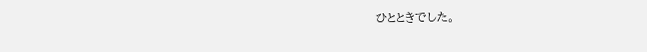ひとときでした。